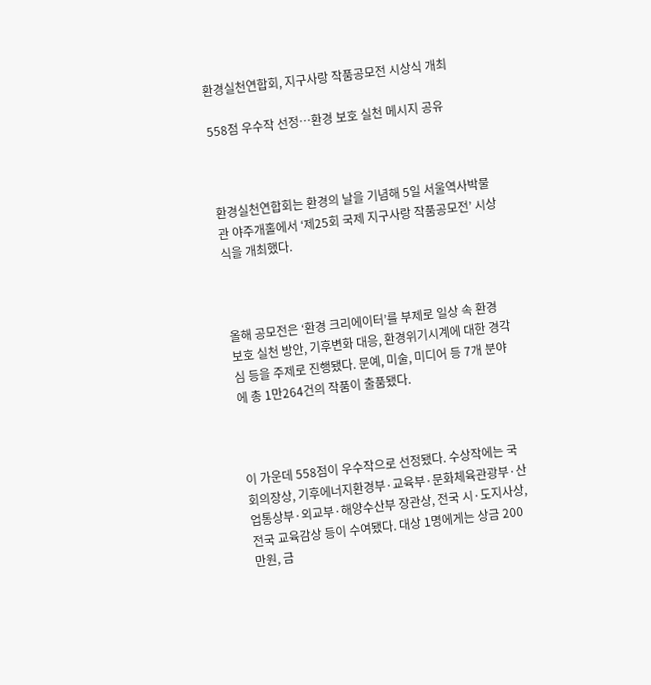환경실천연합회, 지구사랑 작품공모전 시상식 개최

558점 우수작 선정…환경 보호 실천 메시지 공유



환경실천연합회는 환경의 날을 기념해 5일 서울역사박물관 야주개홀에서 ‘제25회 국제 지구사랑 작품공모전’ 시상식을 개최했다.



올해 공모전은 ‘환경 크리에이터’를 부제로 일상 속 환경 보호 실천 방안, 기후변화 대응, 환경위기시계에 대한 경각심 등을 주제로 진행됐다. 문예, 미술, 미디어 등 7개 분야에 총 1만264건의 작품이 출품됐다.



이 가운데 558점이 우수작으로 선정됐다. 수상작에는 국회의장상, 기후에너지환경부·교육부·문화체육관광부·산업통상부·외교부·해양수산부 장관상, 전국 시·도지사상, 전국 교육감상 등이 수여됐다. 대상 1명에게는 상금 200만원, 금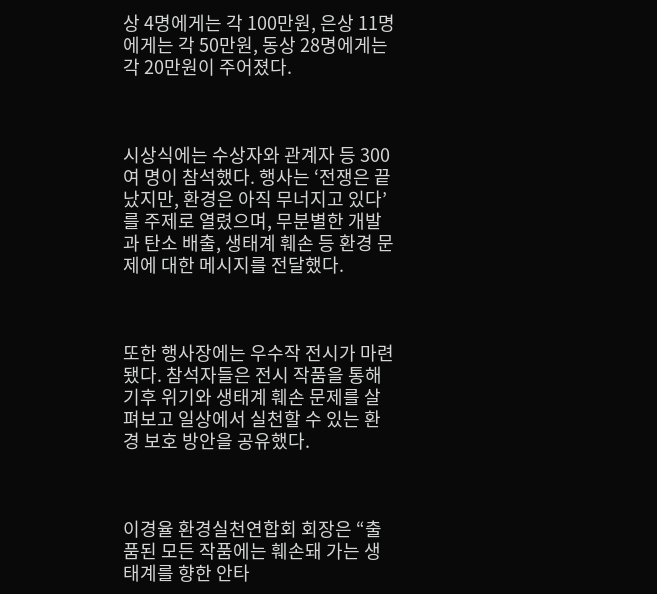상 4명에게는 각 100만원, 은상 11명에게는 각 50만원, 동상 28명에게는 각 20만원이 주어졌다.



시상식에는 수상자와 관계자 등 300여 명이 참석했다. 행사는 ‘전쟁은 끝났지만, 환경은 아직 무너지고 있다’를 주제로 열렸으며, 무분별한 개발과 탄소 배출, 생태계 훼손 등 환경 문제에 대한 메시지를 전달했다.



또한 행사장에는 우수작 전시가 마련됐다. 참석자들은 전시 작품을 통해 기후 위기와 생태계 훼손 문제를 살펴보고 일상에서 실천할 수 있는 환경 보호 방안을 공유했다.



이경율 환경실천연합회 회장은 “출품된 모든 작품에는 훼손돼 가는 생태계를 향한 안타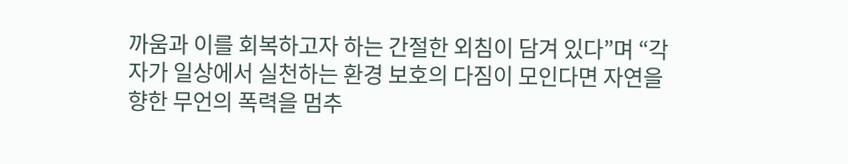까움과 이를 회복하고자 하는 간절한 외침이 담겨 있다”며 “각자가 일상에서 실천하는 환경 보호의 다짐이 모인다면 자연을 향한 무언의 폭력을 멈추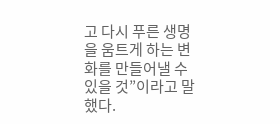고 다시 푸른 생명을 움트게 하는 변화를 만들어낼 수 있을 것”이라고 말했다.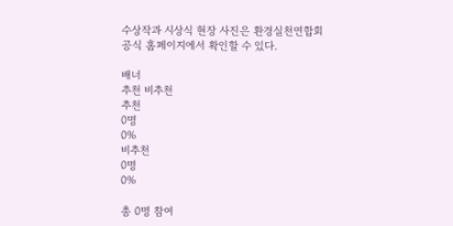수상작과 시상식 현장 사진은 환경실천연합회 공식 홈페이지에서 확인할 수 있다.

배너
추천 비추천
추천
0명
0%
비추천
0명
0%

총 0명 참여